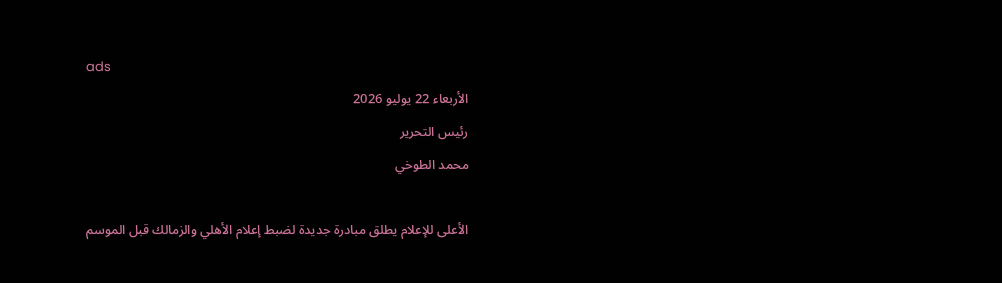ads
الأربعاء 22 يوليو 2026
رئيس التحرير
محمد الطوخي

الأعلى للإعلام يطلق مبادرة جديدة لضبط إعلام الأهلي والزمالك قبل الموسم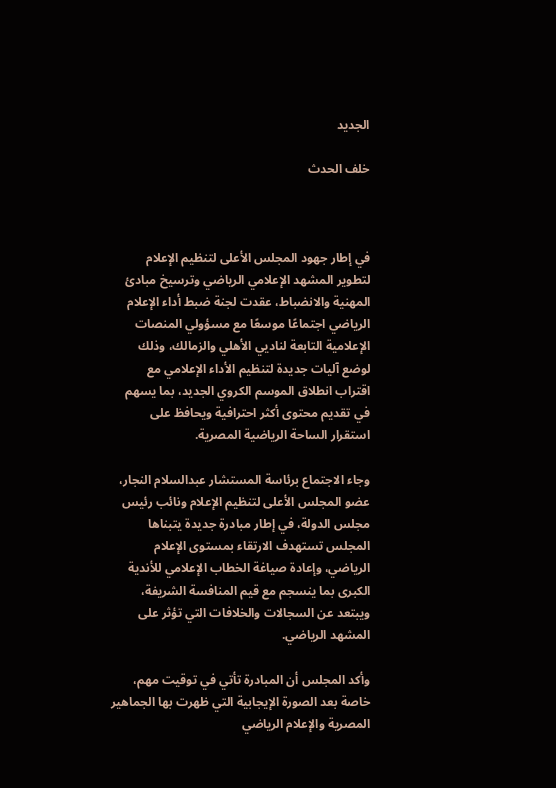الجديد

خلف الحدث



في إطار جهود المجلس الأعلى لتنظيم الإعلام لتطوير المشهد الإعلامي الرياضي وترسيخ مبادئ المهنية والانضباط، عقدت لجنة ضبط أداء الإعلام الرياضي اجتماعًا موسعًا مع مسؤولي المنصات الإعلامية التابعة لناديي الأهلي والزمالك، وذلك لوضع آليات جديدة لتنظيم الأداء الإعلامي مع اقتراب انطلاق الموسم الكروي الجديد، بما يسهم في تقديم محتوى أكثر احترافية ويحافظ على استقرار الساحة الرياضية المصرية.

وجاء الاجتماع برئاسة المستشار عبدالسلام النجار، عضو المجلس الأعلى لتنظيم الإعلام ونائب رئيس مجلس الدولة، في إطار مبادرة جديدة يتبناها المجلس تستهدف الارتقاء بمستوى الإعلام الرياضي، وإعادة صياغة الخطاب الإعلامي للأندية الكبرى بما ينسجم مع قيم المنافسة الشريفة، ويبتعد عن السجالات والخلافات التي تؤثر على المشهد الرياضي.

وأكد المجلس أن المبادرة تأتي في توقيت مهم، خاصة بعد الصورة الإيجابية التي ظهرت بها الجماهير المصرية والإعلام الرياضي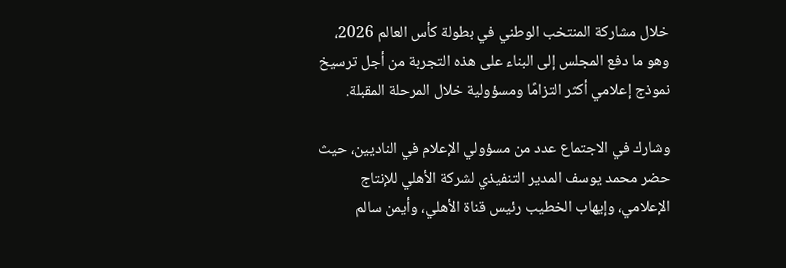خلال مشاركة المنتخب الوطني في بطولة كأس العالم 2026، وهو ما دفع المجلس إلى البناء على هذه التجربة من أجل ترسيخ نموذج إعلامي أكثر التزامًا ومسؤولية خلال المرحلة المقبلة.

وشارك في الاجتماع عدد من مسؤولي الإعلام في الناديين، حيث حضر محمد يوسف المدير التنفيذي لشركة الأهلي للإنتاج الإعلامي، وإيهاب الخطيب رئيس قناة الأهلي، وأيمن سالم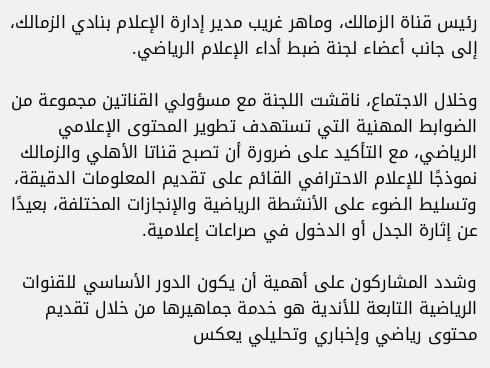رئيس قناة الزمالك، وماهر غريب مدير إدارة الإعلام بنادي الزمالك، إلى جانب أعضاء لجنة ضبط أداء الإعلام الرياضي.

وخلال الاجتماع، ناقشت اللجنة مع مسؤولي القناتين مجموعة من الضوابط المهنية التي تستهدف تطوير المحتوى الإعلامي الرياضي، مع التأكيد على ضرورة أن تصبح قناتا الأهلي والزمالك نموذجًا للإعلام الاحترافي القائم على تقديم المعلومات الدقيقة، وتسليط الضوء على الأنشطة الرياضية والإنجازات المختلفة، بعيدًا عن إثارة الجدل أو الدخول في صراعات إعلامية.

وشدد المشاركون على أهمية أن يكون الدور الأساسي للقنوات الرياضية التابعة للأندية هو خدمة جماهيرها من خلال تقديم محتوى رياضي وإخباري وتحليلي يعكس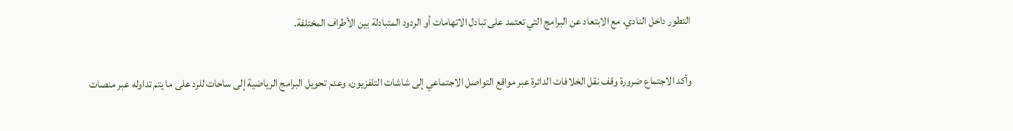التطور داخل النادي، مع الابتعاد عن البرامج التي تعتمد على تبادل الاتهامات أو الردود المتبادلة بين الأطراف المختلفة.

وأكد الاجتماع ضرورة وقف نقل الخلافات الدائرة عبر مواقع التواصل الاجتماعي إلى شاشات التلفزيون، وعدم تحويل البرامج الرياضية إلى ساحات للرد على ما يتم تداوله عبر منصات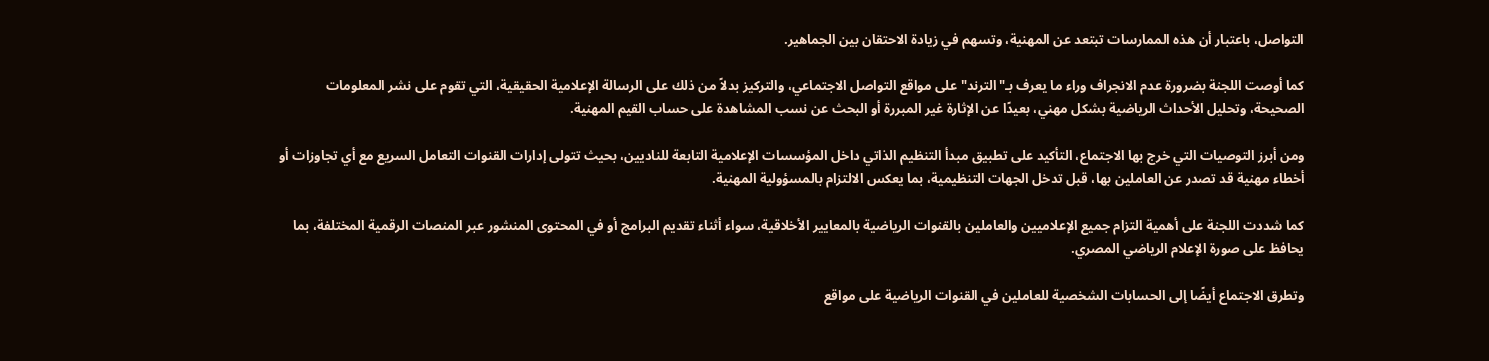التواصل، باعتبار أن هذه الممارسات تبتعد عن المهنية، وتسهم في زيادة الاحتقان بين الجماهير.

كما أوصت اللجنة بضرورة عدم الانجراف وراء ما يعرف بـ"الترند" على مواقع التواصل الاجتماعي، والتركيز بدلاً من ذلك على الرسالة الإعلامية الحقيقية، التي تقوم على نشر المعلومات الصحيحة، وتحليل الأحداث الرياضية بشكل مهني، بعيدًا عن الإثارة غير المبررة أو البحث عن نسب المشاهدة على حساب القيم المهنية.

ومن أبرز التوصيات التي خرج بها الاجتماع، التأكيد على تطبيق مبدأ التنظيم الذاتي داخل المؤسسات الإعلامية التابعة للناديين، بحيث تتولى إدارات القنوات التعامل السريع مع أي تجاوزات أو أخطاء مهنية قد تصدر عن العاملين بها، قبل تدخل الجهات التنظيمية، بما يعكس الالتزام بالمسؤولية المهنية.

كما شددت اللجنة على أهمية التزام جميع الإعلاميين والعاملين بالقنوات الرياضية بالمعايير الأخلاقية، سواء أثناء تقديم البرامج أو في المحتوى المنشور عبر المنصات الرقمية المختلفة، بما يحافظ على صورة الإعلام الرياضي المصري.

وتطرق الاجتماع أيضًا إلى الحسابات الشخصية للعاملين في القنوات الرياضية على مواقع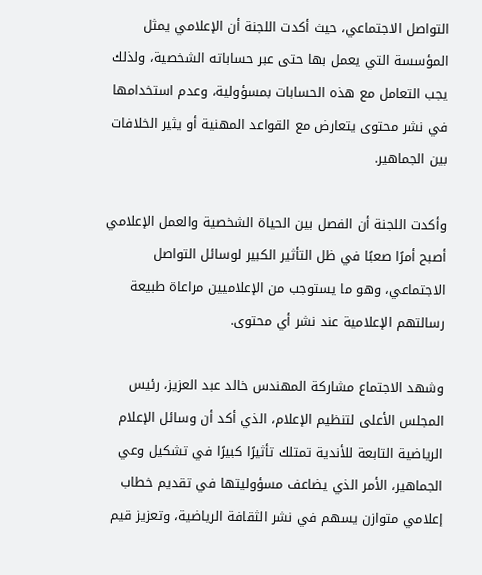التواصل الاجتماعي، حيث أكدت اللجنة أن الإعلامي يمثل المؤسسة التي يعمل بها حتى عبر حساباته الشخصية، ولذلك يجب التعامل مع هذه الحسابات بمسؤولية، وعدم استخدامها في نشر محتوى يتعارض مع القواعد المهنية أو يثير الخلافات بين الجماهير.

وأكدت اللجنة أن الفصل بين الحياة الشخصية والعمل الإعلامي أصبح أمرًا صعبًا في ظل التأثير الكبير لوسائل التواصل الاجتماعي، وهو ما يستوجب من الإعلاميين مراعاة طبيعة رسالتهم الإعلامية عند نشر أي محتوى.

وشهد الاجتماع مشاركة المهندس خالد عبد العزيز، رئيس المجلس الأعلى لتنظيم الإعلام، الذي أكد أن وسائل الإعلام الرياضية التابعة للأندية تمتلك تأثيرًا كبيرًا في تشكيل وعي الجماهير، الأمر الذي يضاعف مسؤوليتها في تقديم خطاب إعلامي متوازن يسهم في نشر الثقافة الرياضية، وتعزيز قيم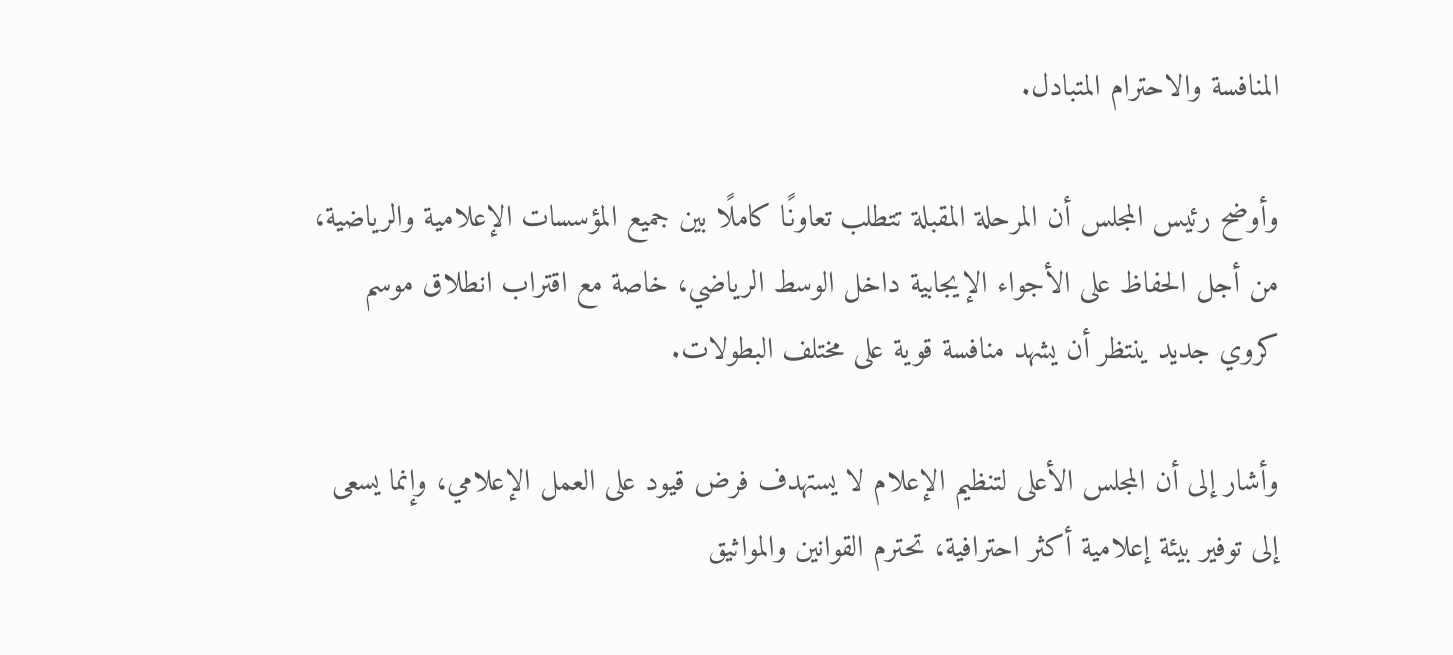المنافسة والاحترام المتبادل.

وأوضح رئيس المجلس أن المرحلة المقبلة تتطلب تعاونًا كاملًا بين جميع المؤسسات الإعلامية والرياضية، من أجل الحفاظ على الأجواء الإيجابية داخل الوسط الرياضي، خاصة مع اقتراب انطلاق موسم كروي جديد ينتظر أن يشهد منافسة قوية على مختلف البطولات.

وأشار إلى أن المجلس الأعلى لتنظيم الإعلام لا يستهدف فرض قيود على العمل الإعلامي، وإنما يسعى إلى توفير بيئة إعلامية أكثر احترافية، تحترم القوانين والمواثيق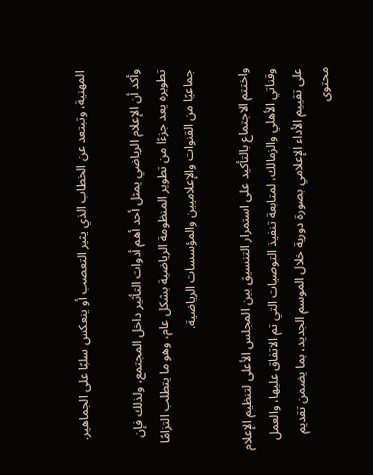المهنية، وتبتعد عن الخطاب الذي يثير التعصب أو ينعكس سلبًا على الجماهير.

وأكد أن الإعلام الرياضي يمثل أحد أهم أدوات التأثير داخل المجتمع، ولذلك فإن تطويره يعد جزءًا من تطوير المنظومة الرياضية بشكل عام، وهو ما يتطلب التزامًا جماعيًا من القنوات والإعلاميين والمؤسسات الرياضية.

واختتم الاجتماع بالتأكيد على استمرار التنسيق بين المجلس الأعلى لتنظيم الإعلام وقناتي الأهلي والزمالك، لمتابعة تنفيذ التوصيات التي تم الاتفاق عليها، والعمل على تقييم الأداء الإعلامي بصورة دورية خلال الموسم الجديد، بما يضمن تقديم محتوى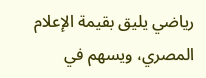رياضي يليق بقيمة الإعلام المصري، ويسهم في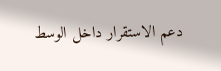دعم الاستقرار داخل الوسط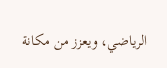الرياضي، ويعزز من مكانة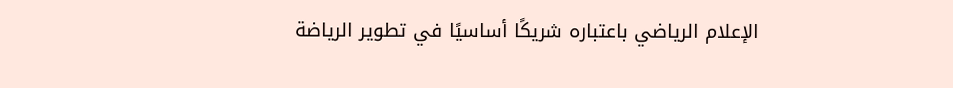الإعلام الرياضي باعتباره شريكًا أساسيًا في تطوير الرياضة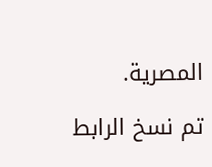المصرية.

تم نسخ الرابط